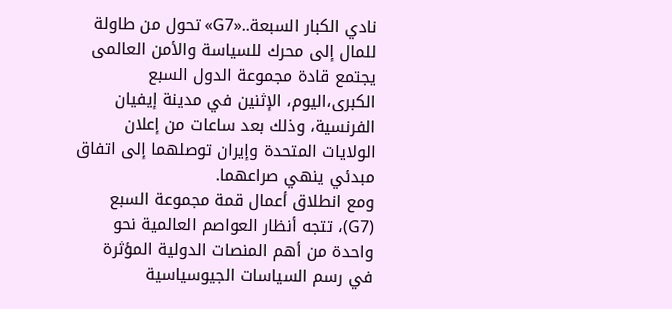نادي الكبار السبعة..«G7» تحول من طاولة للمال إلى محرك للسياسة والأمن العالمى
يجتمع قادة مجموعة الدول السبع الكبرى،اليوم، الإثنين في مدينة إيفيان الفرنسية، وذلك بعد ساعات من إعلان الولايات المتحدة وإيران توصلهما إلى اتفاق مبدئي ينهي صراعهما.
ومع انطلاق أعمال قمة مجموعة السبع (G7)، تتجه أنظار العواصم العالمية نحو واحدة من أهم المنصات الدولية المؤثرة في رسم السياسات الجيوسياسية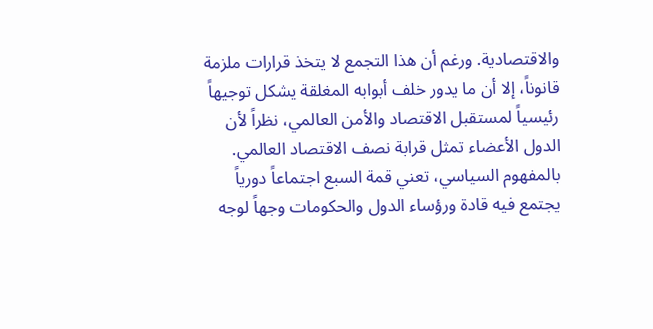والاقتصادية. ورغم أن هذا التجمع لا يتخذ قرارات ملزمة قانوناً، إلا أن ما يدور خلف أبوابه المغلقة يشكل توجيهاً رئيسياً لمستقبل الاقتصاد والأمن العالمي، نظراً لأن الدول الأعضاء تمثل قرابة نصف الاقتصاد العالمي.
بالمفهوم السياسي، تعني قمة السبع اجتماعاً دورياً يجتمع فيه قادة ورؤساء الدول والحكومات وجهاً لوجه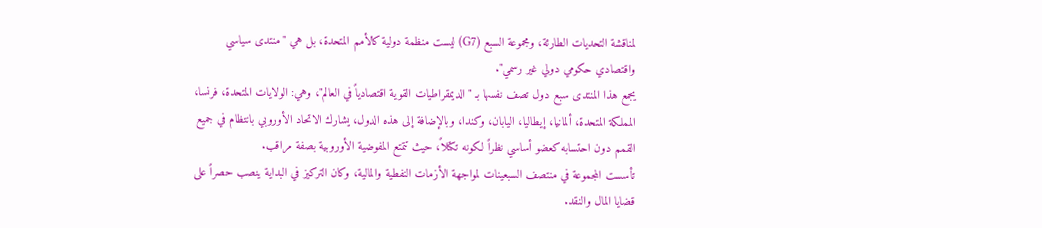لمناقشة التحديات الطارئة، ومجموعة السبع (G7) ليست منظمة دولية كالأمم المتحدة، بل هي "منتدى سياسي واقتصادي حكومي دولي غير رسمي".
يجمع هذا المنتدى سبع دول تصف نفسها بـ "الديمقراطيات القوية اقتصادياً في العالم"، وهي: الولايات المتحدة، فرنسا، المملكة المتحدة، ألمانيا، إيطاليا، اليابان، وكندا، وبالإضافة إلى هذه الدول، يشارك الاتحاد الأوروبي بانتظام في جميع القمم دون احتسابه كعضو أساسي نظراً لكونه تكتلاً، حيث تتمتع المفوضية الأوروبية بصفة مراقب.
تأسست المجموعة في منتصف السبعينات لمواجهة الأزمات النفطية والمالية، وكان التركيز في البداية ينصب حصراً على قضايا المال والنقد.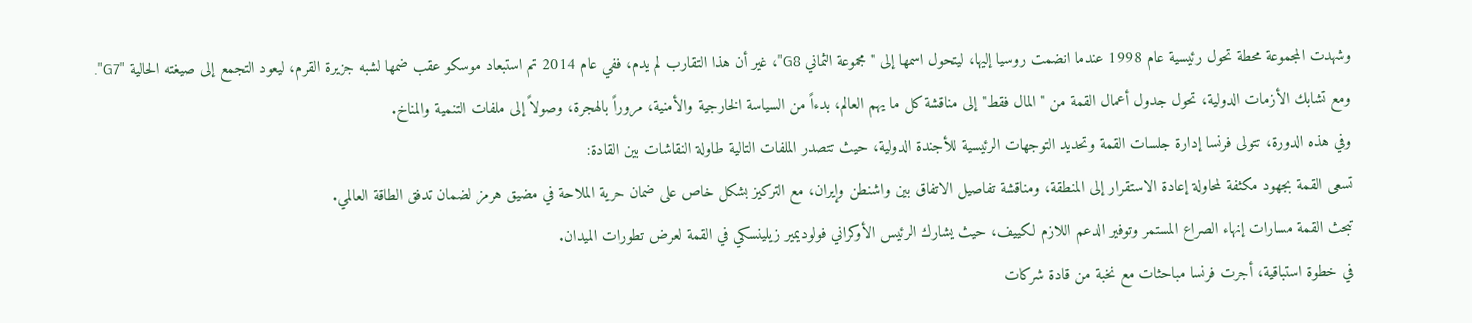وشهدت المجموعة محطة تحول رئيسية عام 1998 عندما انضمت روسيا إليها، ليتحول اسمها إلى "مجموعة الثماني G8"، غير أن هذا التقارب لم يدم، ففي عام 2014 تم استبعاد موسكو عقب ضمها لشبه جزيرة القرم، ليعود التجمع إلى صيغته الحالية "G7".
ومع تشابك الأزمات الدولية، تحول جدول أعمال القمة من "المال فقط" إلى مناقشة كل ما يهم العالم، بدءاً من السياسة الخارجية والأمنية، مروراً بالهجرة، وصولاً إلى ملفات التنمية والمناخ.
وفي هذه الدورة، تتولى فرنسا إدارة جلسات القمة وتحديد التوجهات الرئيسية للأجندة الدولية، حيث تتصدر الملفات التالية طاولة النقاشات بين القادة:
تسعى القمة بجهود مكثفة لمحاولة إعادة الاستقرار إلى المنطقة، ومناقشة تفاصيل الاتفاق بين واشنطن وإيران، مع التركيز بشكل خاص على ضمان حرية الملاحة في مضيق هرمز لضمان تدفق الطاقة العالمي.
تبحث القمة مسارات إنهاء الصراع المستمر وتوفير الدعم اللازم لكييف، حيث يشارك الرئيس الأوكراني فولوديمير زيلينسكي في القمة لعرض تطورات الميدان.
في خطوة استباقية، أجرت فرنسا مباحثات مع نخبة من قادة شركات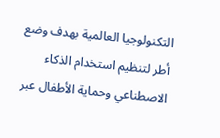التكنولوجيا العالمية بهدف وضع أطر لتنظيم استخدام الذكاء الاصطناعي وحماية الأطفال عبر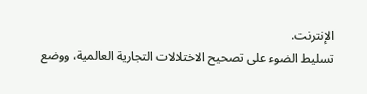الإنترنت.
تسليط الضوء على تصحيح الاختلالات التجارية العالمية، ووضع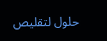حلول لتقليص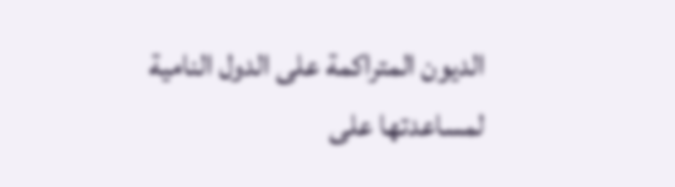الديون المتراكمة على الدول النامية لمساعدتها على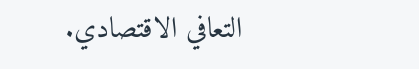التعافي الاقتصادي.